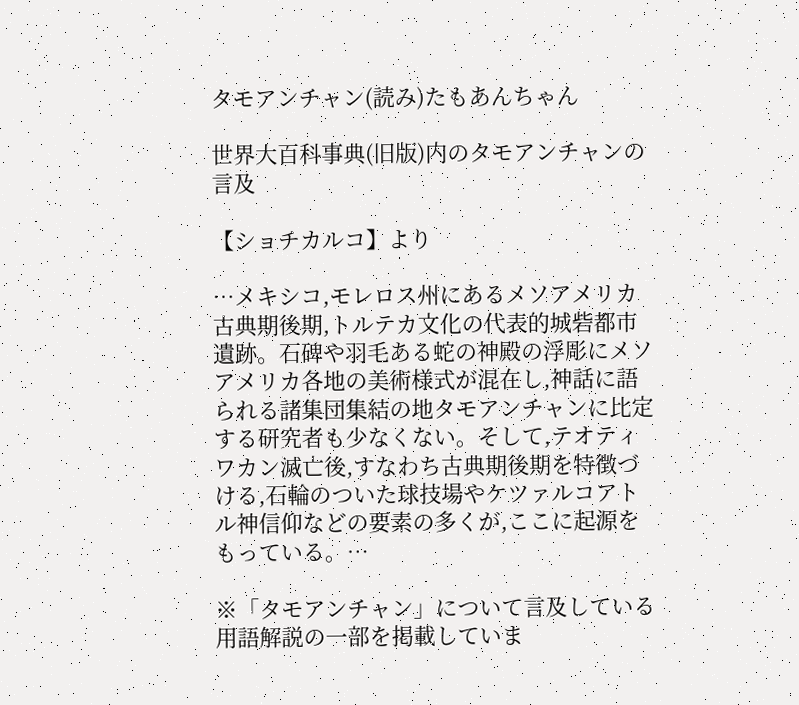タモアンチャン(読み)たもあんちゃん

世界大百科事典(旧版)内のタモアンチャンの言及

【ショチカルコ】より

…メキシコ,モレロス州にあるメソアメリカ古典期後期,トルテカ文化の代表的城砦都市遺跡。石碑や羽毛ある蛇の神殿の浮彫にメソアメリカ各地の美術様式が混在し,神話に語られる諸集団集結の地タモアンチャンに比定する研究者も少なくない。そして,テオティワカン滅亡後,すなわち古典期後期を特徴づける,石輪のついた球技場やケツァルコアトル神信仰などの要素の多くが,ここに起源をもっている。…

※「タモアンチャン」について言及している用語解説の一部を掲載していま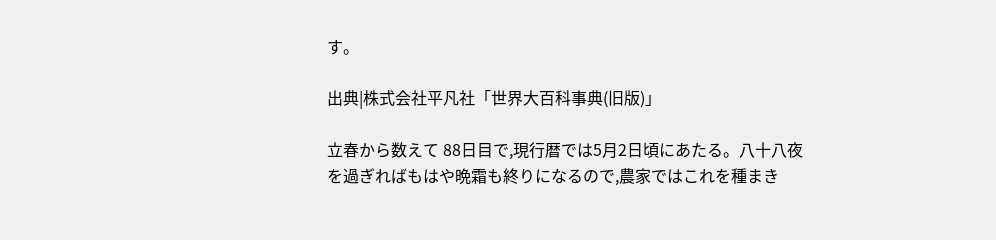す。

出典|株式会社平凡社「世界大百科事典(旧版)」

立春から数えて 88日目で,現行暦では5月2日頃にあたる。八十八夜を過ぎればもはや晩霜も終りになるので,農家ではこれを種まき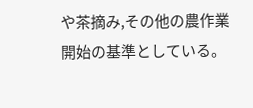や茶摘み,その他の農作業開始の基準としている。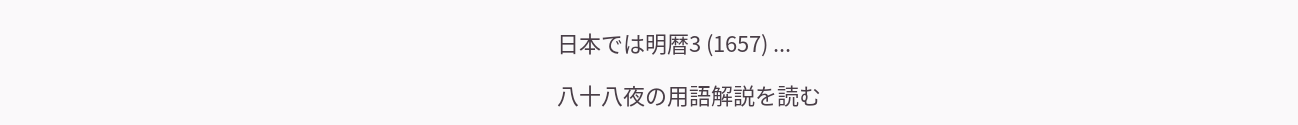日本では明暦3 (1657) ...

八十八夜の用語解説を読む